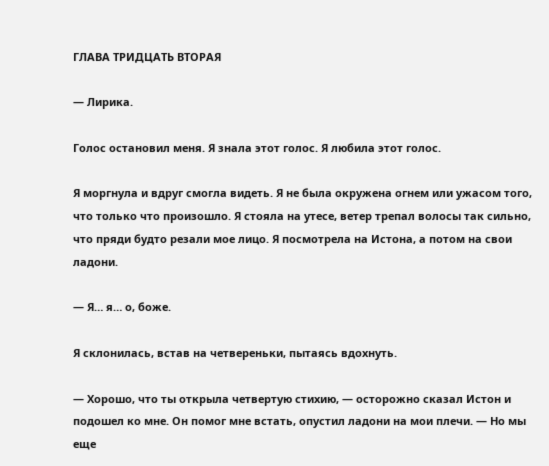ГЛАВА ТРИДЦАТЬ ВТОРАЯ

— Лирика.

Голос остановил меня. Я знала этот голос. Я любила этот голос.

Я моргнула и вдруг смогла видеть. Я не была окружена огнем или ужасом того, что только что произошло. Я стояла на утесе, ветер трепал волосы так сильно, что пряди будто резали мое лицо. Я посмотрела на Истона, а потом на свои ладони.

— Я… я… о, боже.

Я склонилась, встав на четвереньки, пытаясь вдохнуть.

— Хорошо, что ты открыла четвертую стихию, — осторожно сказал Истон и подошел ко мне. Он помог мне встать, опустил ладони на мои плечи. — Но мы еще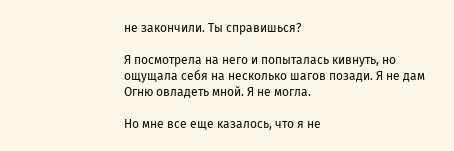не закончили. Ты справишься?

Я посмотрела на него и попыталась кивнуть, но ощущала себя на несколько шагов позади. Я не дам Огню овладеть мной. Я не могла.

Но мне все еще казалось, что я не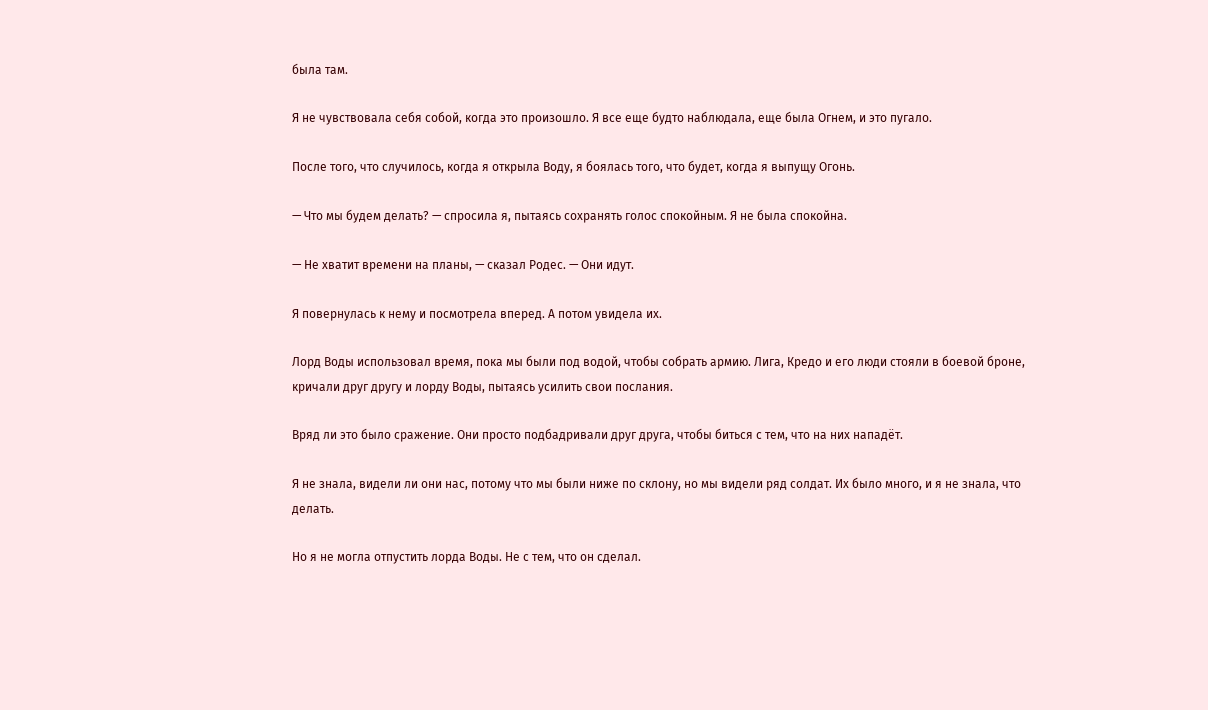была там.

Я не чувствовала себя собой, когда это произошло. Я все еще будто наблюдала, еще была Огнем, и это пугало.

После того, что случилось, когда я открыла Воду, я боялась того, что будет, когда я выпущу Огонь.

— Что мы будем делать? — спросила я, пытаясь сохранять голос спокойным. Я не была спокойна.

— Не хватит времени на планы, — сказал Родес. — Они идут.

Я повернулась к нему и посмотрела вперед. А потом увидела их.

Лорд Воды использовал время, пока мы были под водой, чтобы собрать армию. Лига, Кредо и его люди стояли в боевой броне, кричали друг другу и лорду Воды, пытаясь усилить свои послания.

Вряд ли это было сражение. Они просто подбадривали друг друга, чтобы биться с тем, что на них нападёт.

Я не знала, видели ли они нас, потому что мы были ниже по склону, но мы видели ряд солдат. Их было много, и я не знала, что делать.

Но я не могла отпустить лорда Воды. Не с тем, что он сделал.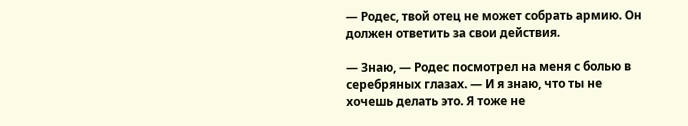— Родес, твой отец не может собрать армию. Он должен ответить за свои действия.

— Знаю, — Родес посмотрел на меня с болью в серебряных глазах. — И я знаю, что ты не хочешь делать это. Я тоже не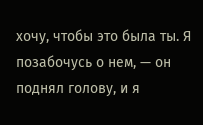хочу, чтобы это была ты. Я позабочусь о нем, — он поднял голову, и я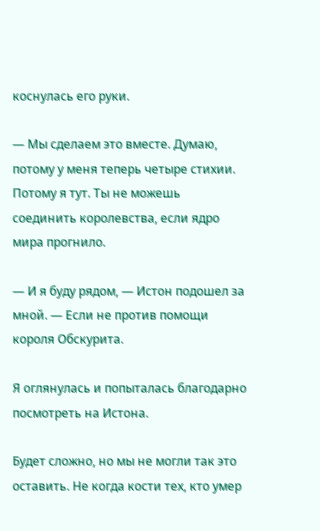коснулась его руки.

— Мы сделаем это вместе. Думаю, потому у меня теперь четыре стихии. Потому я тут. Ты не можешь соединить королевства, если ядро мира прогнило.

— И я буду рядом, — Истон подошел за мной. — Если не против помощи короля Обскурита.

Я оглянулась и попыталась благодарно посмотреть на Истона.

Будет сложно, но мы не могли так это оставить. Не когда кости тех, кто умер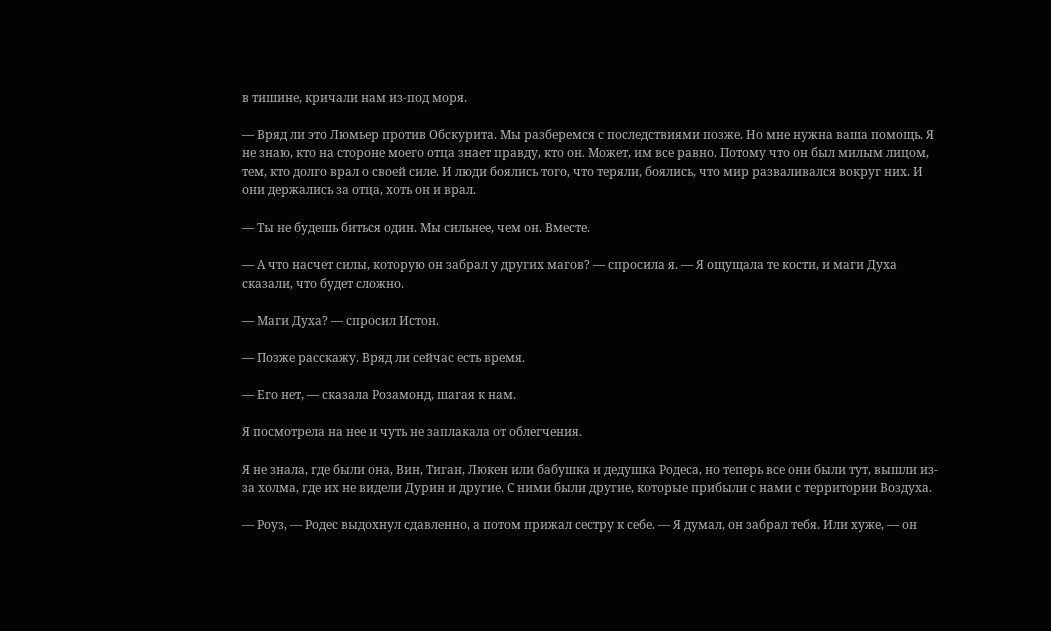в тишине, кричали нам из-под моря.

— Вряд ли это Люмьер против Обскурита. Мы разберемся с последствиями позже. Но мне нужна ваша помощь. Я не знаю, кто на стороне моего отца знает правду, кто он. Может, им все равно. Потому что он был милым лицом, тем, кто долго врал о своей силе. И люди боялись того, что теряли, боялись, что мир разваливался вокруг них. И они держались за отца, хоть он и врал.

— Ты не будешь биться один. Мы сильнее, чем он. Вместе.

— А что насчет силы, которую он забрал у других магов? — спросила я. — Я ощущала те кости, и маги Духа сказали, что будет сложно.

— Маги Духа? — спросил Истон.

— Позже расскажу. Вряд ли сейчас есть время.

— Его нет, — сказала Розамонд, шагая к нам.

Я посмотрела на нее и чуть не заплакала от облегчения.

Я не знала, где были она, Вин, Тиган, Люкен или бабушка и дедушка Родеса, но теперь все они были тут, вышли из-за холма, где их не видели Дурин и другие. С ними были другие, которые прибыли с нами с территории Воздуха.

— Роуз, — Родес выдохнул сдавленно, а потом прижал сестру к себе. — Я думал, он забрал тебя. Или хуже, — он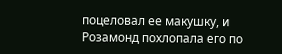поцеловал ее макушку, и Розамонд похлопала его по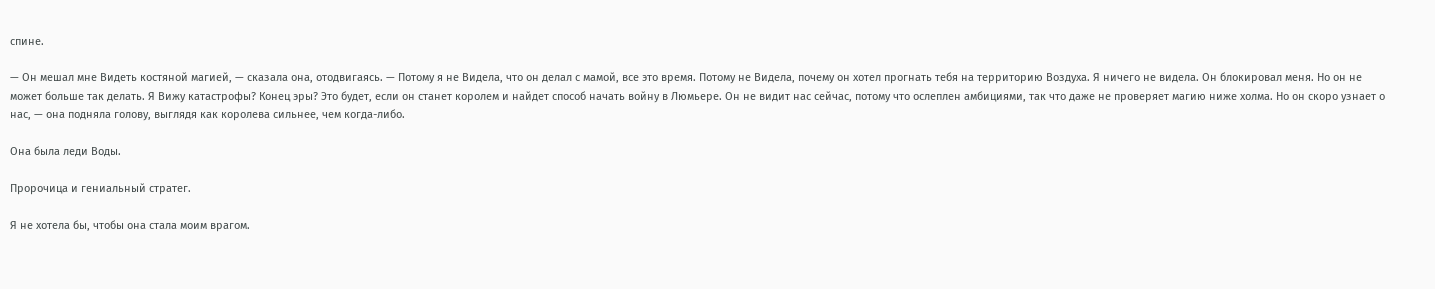спине.

— Он мешал мне Видеть костяной магией, — сказала она, отодвигаясь. — Потому я не Видела, что он делал с мамой, все это время. Потому не Видела, почему он хотел прогнать тебя на территорию Воздуха. Я ничего не видела. Он блокировал меня. Но он не может больше так делать. Я Вижу катастрофы? Конец эры? Это будет, если он станет королем и найдет способ начать войну в Люмьере. Он не видит нас сейчас, потому что ослеплен амбициями, так что даже не проверяет магию ниже холма. Но он скоро узнает о нас, — она подняла голову, выглядя как королева сильнее, чем когда-либо.

Она была леди Воды.

Пророчица и гениальный стратег.

Я не хотела бы, чтобы она стала моим врагом.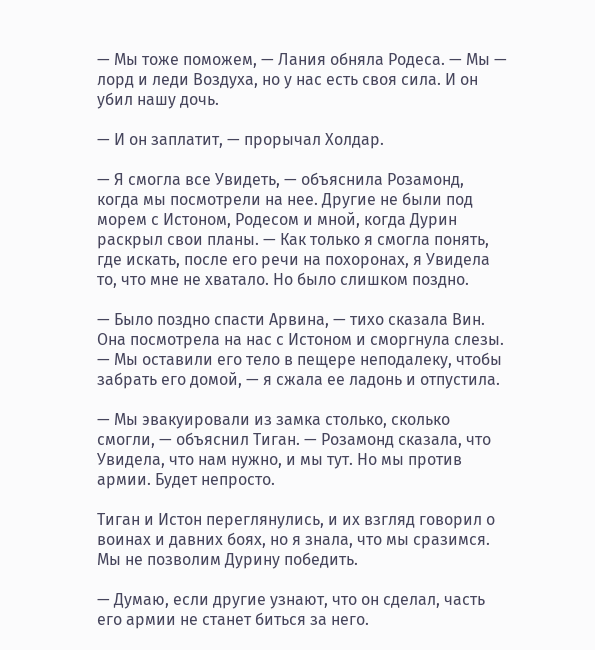— Мы тоже поможем, — Лания обняла Родеса. — Мы — лорд и леди Воздуха, но у нас есть своя сила. И он убил нашу дочь.

— И он заплатит, — прорычал Холдар.

— Я смогла все Увидеть, — объяснила Розамонд, когда мы посмотрели на нее. Другие не были под морем с Истоном, Родесом и мной, когда Дурин раскрыл свои планы. — Как только я смогла понять, где искать, после его речи на похоронах, я Увидела то, что мне не хватало. Но было слишком поздно.

— Было поздно спасти Арвина, — тихо сказала Вин. Она посмотрела на нас с Истоном и сморгнула слезы. — Мы оставили его тело в пещере неподалеку, чтобы забрать его домой, — я сжала ее ладонь и отпустила.

— Мы эвакуировали из замка столько, сколько смогли, — объяснил Тиган. — Розамонд сказала, что Увидела, что нам нужно, и мы тут. Но мы против армии. Будет непросто.

Тиган и Истон переглянулись, и их взгляд говорил о воинах и давних боях, но я знала, что мы сразимся. Мы не позволим Дурину победить.

— Думаю, если другие узнают, что он сделал, часть его армии не станет биться за него.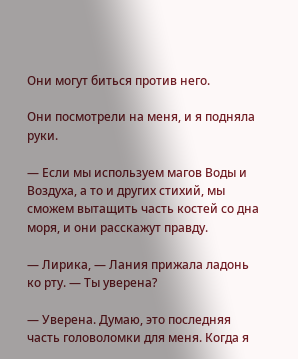Они могут биться против него.

Они посмотрели на меня, и я подняла руки.

— Если мы используем магов Воды и Воздуха, а то и других стихий, мы сможем вытащить часть костей со дна моря, и они расскажут правду.

— Лирика, — Лания прижала ладонь ко рту. — Ты уверена?

— Уверена. Думаю, это последняя часть головоломки для меня. Когда я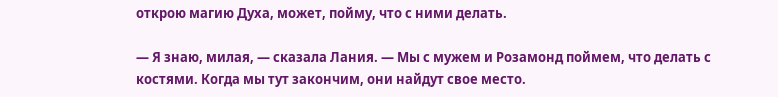открою магию Духа, может, пойму, что с ними делать.

— Я знаю, милая, — сказала Лания. — Мы с мужем и Розамонд поймем, что делать с костями. Когда мы тут закончим, они найдут свое место.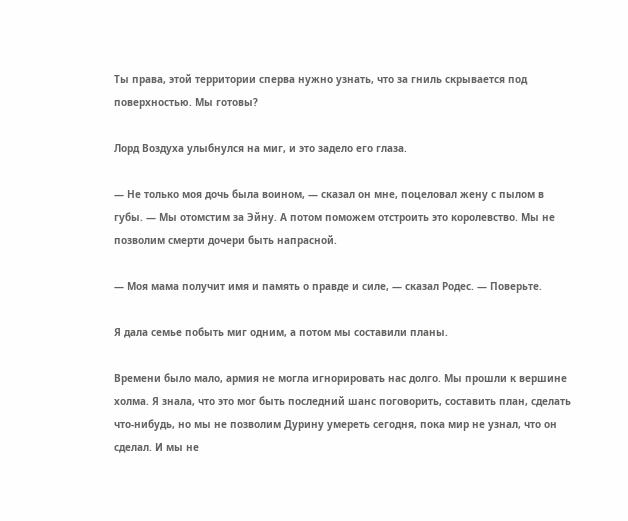Ты права, этой территории сперва нужно узнать, что за гниль скрывается под поверхностью. Мы готовы?

Лорд Воздуха улыбнулся на миг, и это задело его глаза.

— Не только моя дочь была воином, — сказал он мне, поцеловал жену с пылом в губы. — Мы отомстим за Эйну. А потом поможем отстроить это королевство. Мы не позволим смерти дочери быть напрасной.

— Моя мама получит имя и память о правде и силе, — сказал Родес. — Поверьте.

Я дала семье побыть миг одним, а потом мы составили планы.

Времени было мало, армия не могла игнорировать нас долго. Мы прошли к вершине холма. Я знала, что это мог быть последний шанс поговорить, составить план, сделать что-нибудь, но мы не позволим Дурину умереть сегодня, пока мир не узнал, что он сделал. И мы не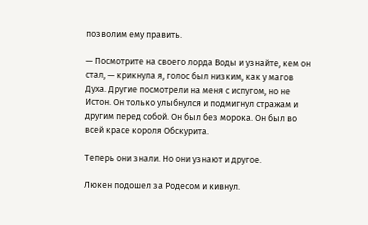позволим ему править.

— Посмотрите на своего лорда Воды и узнайте, кем он стал, — крикнула я, голос был низким, как у магов Духа. Другие посмотрели на меня с испугом, но не Истон. Он только улыбнулся и подмигнул стражам и другим перед собой. Он был без морока. Он был во всей красе короля Обскурита.

Теперь они знали. Но они узнают и другое.

Люкен подошел за Родесом и кивнул.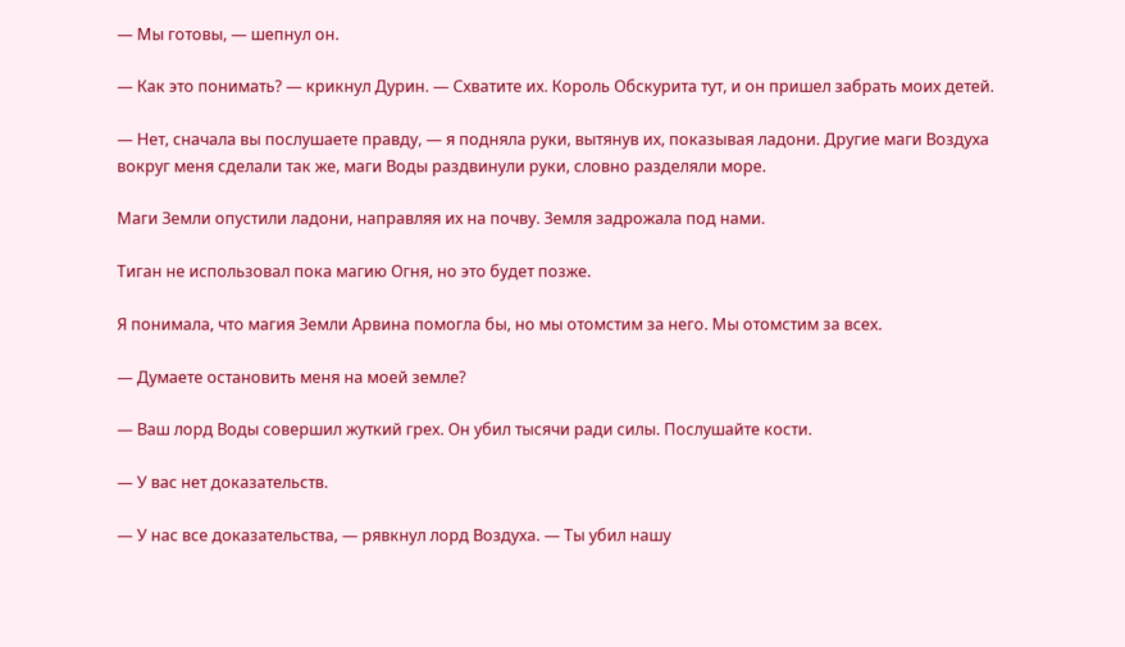— Мы готовы, — шепнул он.

— Как это понимать? — крикнул Дурин. — Схватите их. Король Обскурита тут, и он пришел забрать моих детей.

— Нет, сначала вы послушаете правду, — я подняла руки, вытянув их, показывая ладони. Другие маги Воздуха вокруг меня сделали так же, маги Воды раздвинули руки, словно разделяли море.

Маги Земли опустили ладони, направляя их на почву. Земля задрожала под нами.

Тиган не использовал пока магию Огня, но это будет позже.

Я понимала, что магия Земли Арвина помогла бы, но мы отомстим за него. Мы отомстим за всех.

— Думаете остановить меня на моей земле?

— Ваш лорд Воды совершил жуткий грех. Он убил тысячи ради силы. Послушайте кости.

— У вас нет доказательств.

— У нас все доказательства, — рявкнул лорд Воздуха. — Ты убил нашу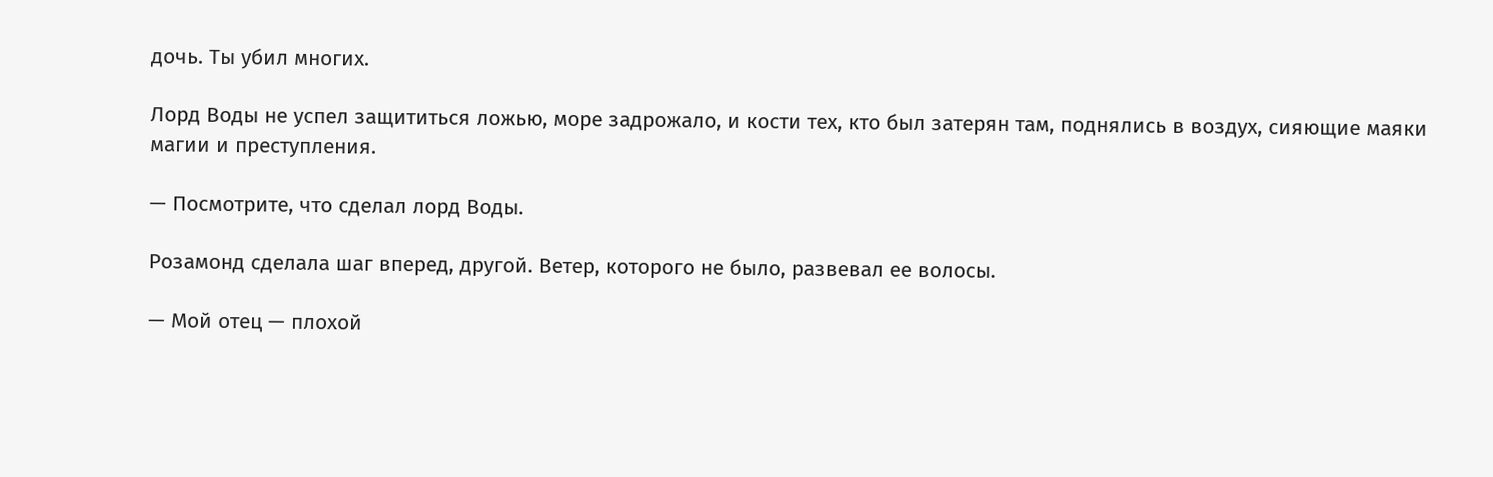дочь. Ты убил многих.

Лорд Воды не успел защититься ложью, море задрожало, и кости тех, кто был затерян там, поднялись в воздух, сияющие маяки магии и преступления.

— Посмотрите, что сделал лорд Воды.

Розамонд сделала шаг вперед, другой. Ветер, которого не было, развевал ее волосы.

— Мой отец — плохой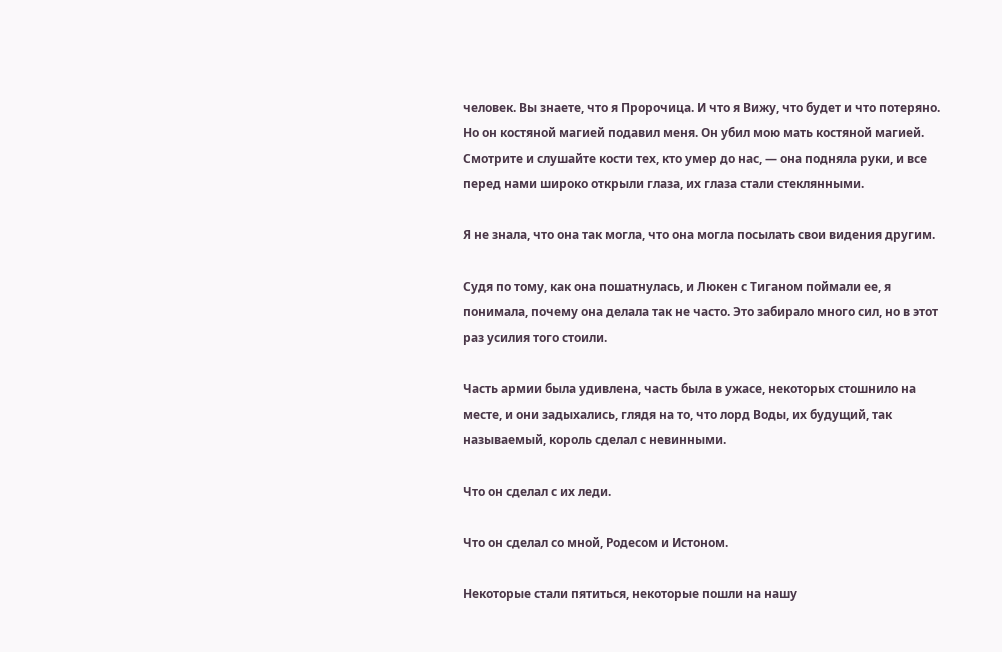человек. Вы знаете, что я Пророчица. И что я Вижу, что будет и что потеряно. Но он костяной магией подавил меня. Он убил мою мать костяной магией. Смотрите и слушайте кости тех, кто умер до нас, — она подняла руки, и все перед нами широко открыли глаза, их глаза стали стеклянными.

Я не знала, что она так могла, что она могла посылать свои видения другим.

Судя по тому, как она пошатнулась, и Люкен с Тиганом поймали ее, я понимала, почему она делала так не часто. Это забирало много сил, но в этот раз усилия того стоили.

Часть армии была удивлена, часть была в ужасе, некоторых стошнило на месте, и они задыхались, глядя на то, что лорд Воды, их будущий, так называемый, король сделал с невинными.

Что он сделал с их леди.

Что он сделал со мной, Родесом и Истоном.

Некоторые стали пятиться, некоторые пошли на нашу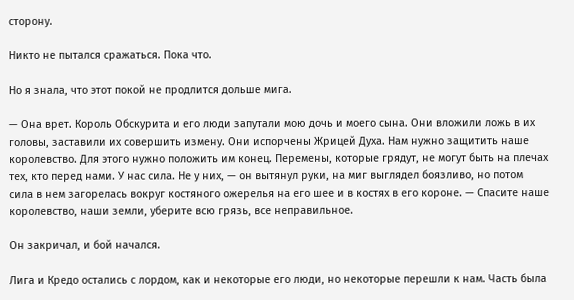сторону.

Никто не пытался сражаться. Пока что.

Но я знала, что этот покой не продлится дольше мига.

— Она врет. Король Обскурита и его люди запутали мою дочь и моего сына. Они вложили ложь в их головы, заставили их совершить измену. Они испорчены Жрицей Духа. Нам нужно защитить наше королевство. Для этого нужно положить им конец. Перемены, которые грядут, не могут быть на плечах тех, кто перед нами. У нас сила. Не у них, — он вытянул руки, на миг выглядел боязливо, но потом сила в нем загорелась вокруг костяного ожерелья на его шее и в костях в его короне. — Спасите наше королевство, наши земли, уберите всю грязь, все неправильное.

Он закричал, и бой начался.

Лига и Кредо остались с лордом, как и некоторые его люди, но некоторые перешли к нам. Часть была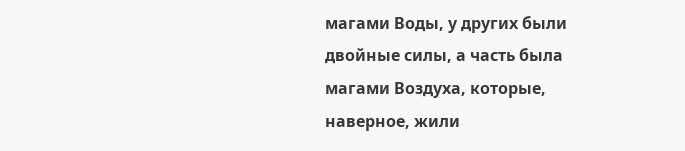магами Воды, у других были двойные силы, а часть была магами Воздуха, которые, наверное, жили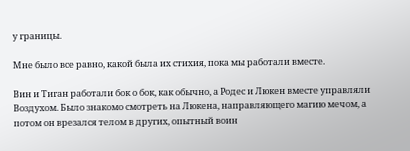у границы.

Мне было все равно, какой была их стихия, пока мы работали вместе.

Вин и Тиган работали бок о бок, как обычно, а Родес и Люкен вместе управляли Воздухом. Было знакомо смотреть на Люкена, направляющего магию мечом, а потом он врезался телом в других, опытный воин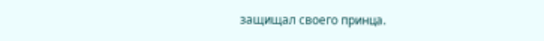защищал своего принца.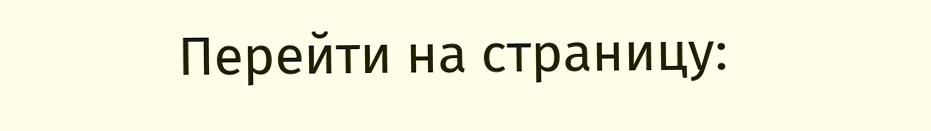Перейти на страницу: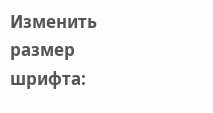Изменить размер шрифта: